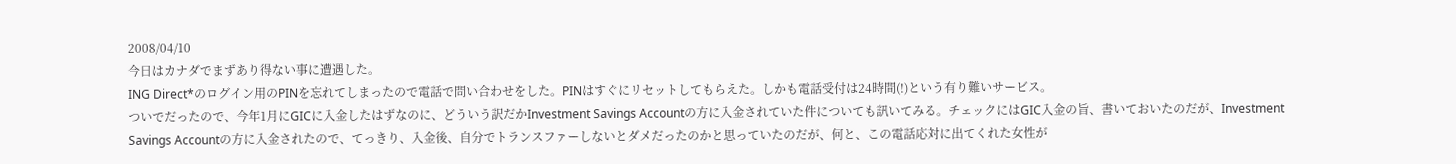2008/04/10
今日はカナダでまずあり得ない事に遭遇した。
ING Direct*のログイン用のPINを忘れてしまったので電話で問い合わせをした。PINはすぐにリセットしてもらえた。しかも電話受付は24時間(!)という有り難いサービス。
ついでだったので、今年1月にGICに入金したはずなのに、どういう訳だかInvestment Savings Accountの方に入金されていた件についても訊いてみる。チェックにはGIC入金の旨、書いておいたのだが、Investment Savings Accountの方に入金されたので、てっきり、入金後、自分でトランスファーしないとダメだったのかと思っていたのだが、何と、この電話応対に出てくれた女性が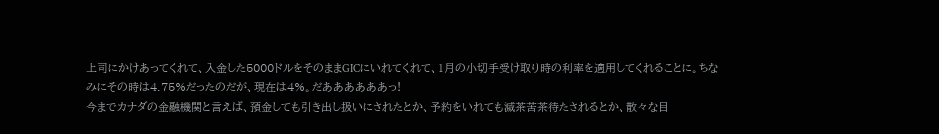上司にかけあってくれて、入金した5000ドルをそのままGICにいれてくれて、1月の小切手受け取り時の利率を適用してくれることに。ちなみにその時は4.75%だったのだが、現在は4%。だああああああっ!
今までカナダの金融機関と言えば、預金しても引き出し扱いにされたとか、予約をいれても滅茶苦茶待たされるとか、散々な目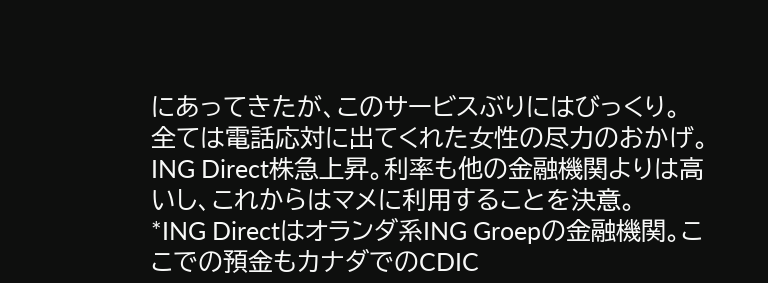にあってきたが、このサービスぶりにはびっくり。
全ては電話応対に出てくれた女性の尽力のおかげ。ING Direct株急上昇。利率も他の金融機関よりは高いし、これからはマメに利用することを決意。
*ING Directはオランダ系ING Groepの金融機関。ここでの預金もカナダでのCDIC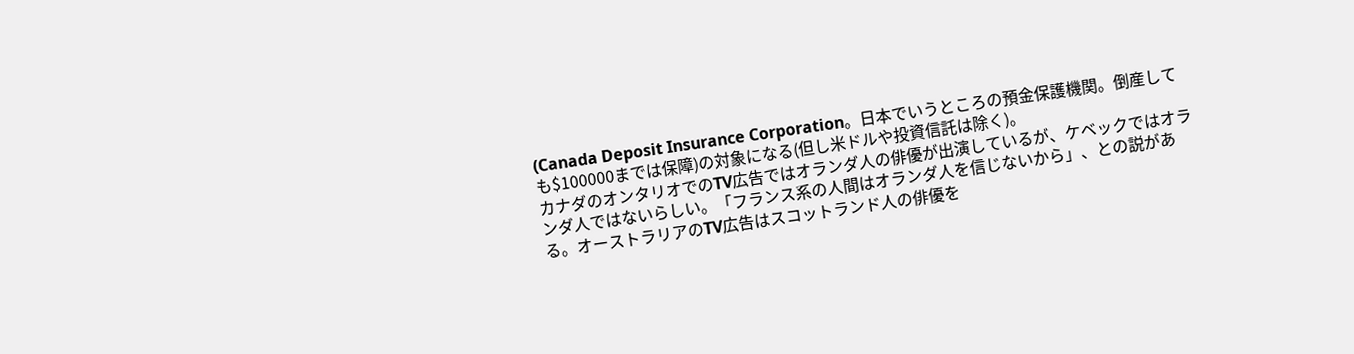(Canada Deposit Insurance Corporation。日本でいうところの預金保護機関。倒産しても$100000までは保障)の対象になる(但し米ドルや投資信託は除く)。
カナダのオンタリオでのTV広告ではオランダ人の俳優が出演しているが、ケベックではオランダ人ではないらしい。「フランス系の人間はオランダ人を信じないから」、との説がある。オーストラリアのTV広告はスコットランド人の俳優を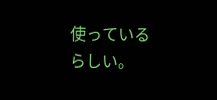使っているらしい。